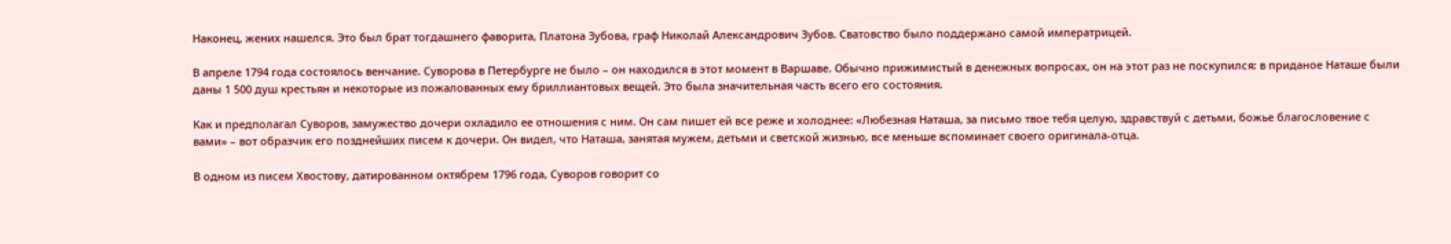Наконец, жених нашелся. Это был брат тогдашнего фаворита, Платона Зубова, граф Николай Александрович Зубов. Сватовство было поддержано самой императрицей.

В апреле 1794 года состоялось венчание. Суворова в Петербурге не было – он находился в этот момент в Варшаве. Обычно прижимистый в денежных вопросах, он на этот раз не поскупился: в приданое Наташе были даны 1 500 душ крестьян и некоторые из пожалованных ему бриллиантовых вещей. Это была значительная часть всего его состояния.

Как и предполагал Суворов, замужество дочери охладило ее отношения с ним. Он сам пишет ей все реже и холоднее: «Любезная Наташа, за письмо твое тебя целую, здравствуй с детьми, божье благословение с вами» – вот образчик его позднейших писем к дочери. Он видел, что Наташа, занятая мужем, детьми и светской жизнью, все меньше вспоминает своего оригинала-отца.

В одном из писем Хвостову, датированном октябрем 1796 года, Суворов говорит со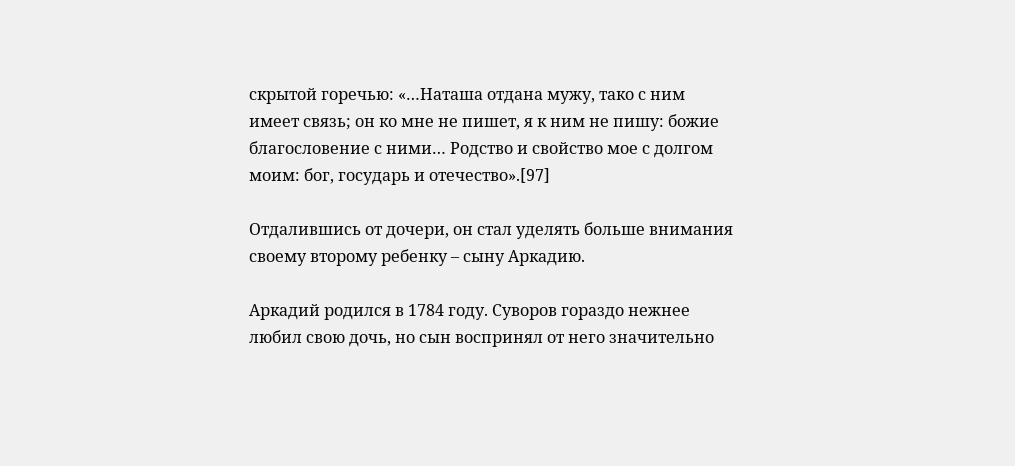скрытой горечью: «…Наташа отдана мужу, тако с ним имеет связь; он ко мне не пишет, я к ним не пишу: божие благословение с ними… Родство и свойство мое с долгом моим: бог, государь и отечество».[97]

Отдалившись от дочери, он стал уделять больше внимания своему второму ребенку – сыну Аркадию.

Аркадий родился в 1784 году. Суворов гораздо нежнее любил свою дочь, но сын воспринял от него значительно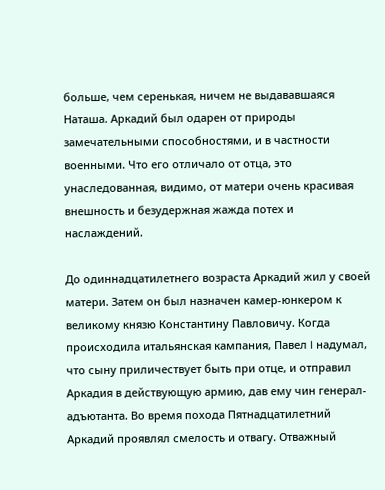больше, чем серенькая, ничем не выдававшаяся Наташа. Аркадий был одарен от природы замечательными способностями, и в частности военными. Что его отличало от отца, это унаследованная, видимо, от матери очень красивая внешность и безудержная жажда потех и наслаждений.

До одиннадцатилетнего возраста Аркадий жил у своей матери. Затем он был назначен камер-юнкером к великому князю Константину Павловичу. Когда происходила итальянская кампания, Павел I надумал, что сыну приличествует быть при отце, и отправил Аркадия в действующую армию, дав ему чин генерал-адъютанта. Во время похода Пятнадцатилетний Аркадий проявлял смелость и отвагу. Отважный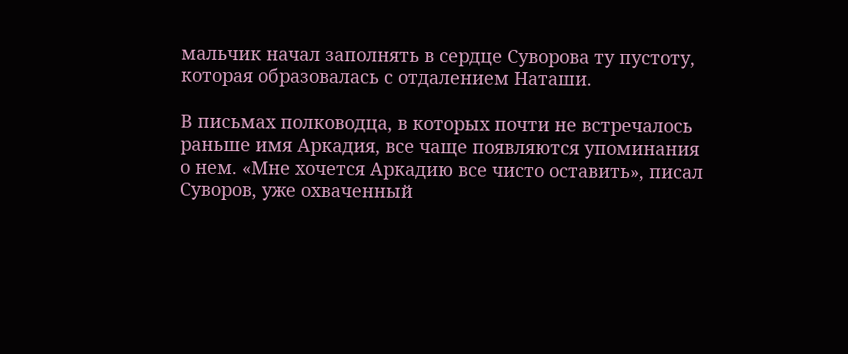мальчик начал заполнять в сердце Суворова ту пустоту, которая образовалась с отдалением Наташи.

В письмах полководца, в которых почти не встречалось раньше имя Аркадия, все чаще появляются упоминания о нем. «Мне хочется Аркадию все чисто оставить», писал Суворов, уже охваченный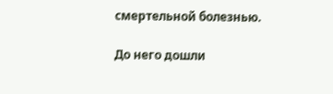смертельной болезнью.

До него дошли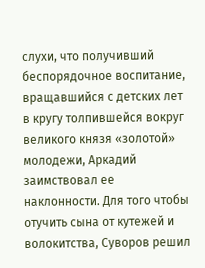слухи, что получивший беспорядочное воспитание, вращавшийся с детских лет в кругу толпившейся вокруг великого князя «золотой» молодежи, Аркадий заимствовал ее наклонности. Для того чтобы отучить сына от кутежей и волокитства, Суворов решил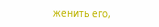женить его,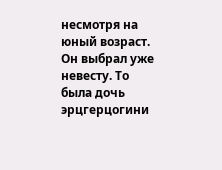несмотря на юный возраст. Он выбрал уже невесту. То была дочь эрцгерцогини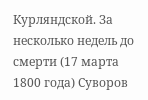Курляндской. За несколько недель до смерти (17 марта 1800 года) Суворов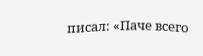писал: «Паче всего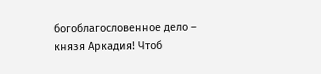богоблагословенное дело – князя Аркадия! Чтоб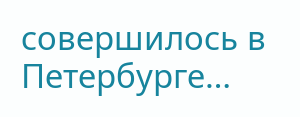совершилось в Петербурге…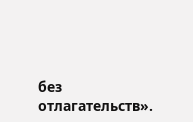без отлагательств».